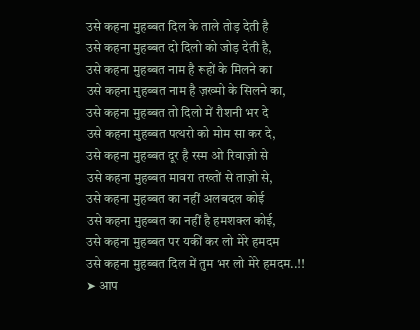उसे कहना मुहब्बत दिल के ताले तोड़ देती है
उसे कहना मुहब्बत दो दिलो को जोड़ देती है,
उसे कहना मुहब्बत नाम है रूहों के मिलने का
उसे कहना मुहब्बत नाम है ज़ख्मो के सिलने का,
उसे कहना मुहब्बत तो दिलो में रौशनी भर दे
उसे कहना मुहब्बत पत्थरो को मोम सा कर दे,
उसे कहना मुहब्बत दूर है रस्म ओ रिवाज़ो से
उसे कहना मुहब्बत मावरा तख्तों से ताज़ो से,
उसे कहना मुहब्बत का नहीं अलबदल कोई
उसे कहना मुहब्बत का नहीं है हमशक्ल कोई,
उसे कहना मुहब्बत पर यकीं कर लो मेरे हमदम
उसे कहना मुहब्बत दिल में तुम भर लो मेरे हमदम..!!
➤ आप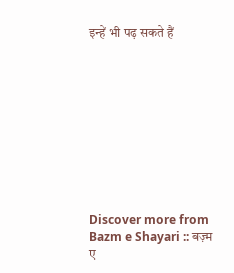इन्हें भी पढ़ सकते हैं










Discover more from Bazm e Shayari :: बज़्म ए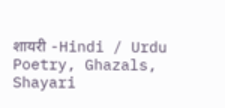शायरी -Hindi / Urdu Poetry, Ghazals, Shayari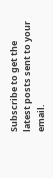Subscribe to get the latest posts sent to your email.